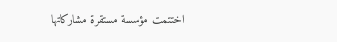اختتمت مؤسسة مستقرة مشاركاتها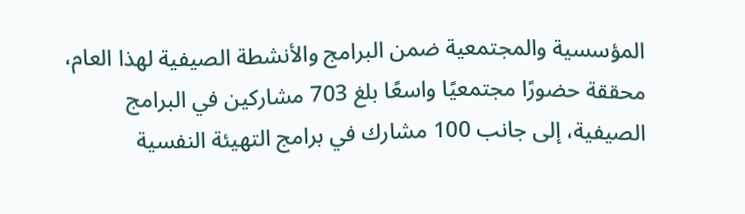المؤسسية والمجتمعية ضمن البرامج والأنشطة الصيفية لهذا العام، محققة حضورًا مجتمعيًا واسعًا بلغ 703 مشاركين في البرامج الصيفية، إلى جانب 100 مشارك في برامج التهيئة النفسية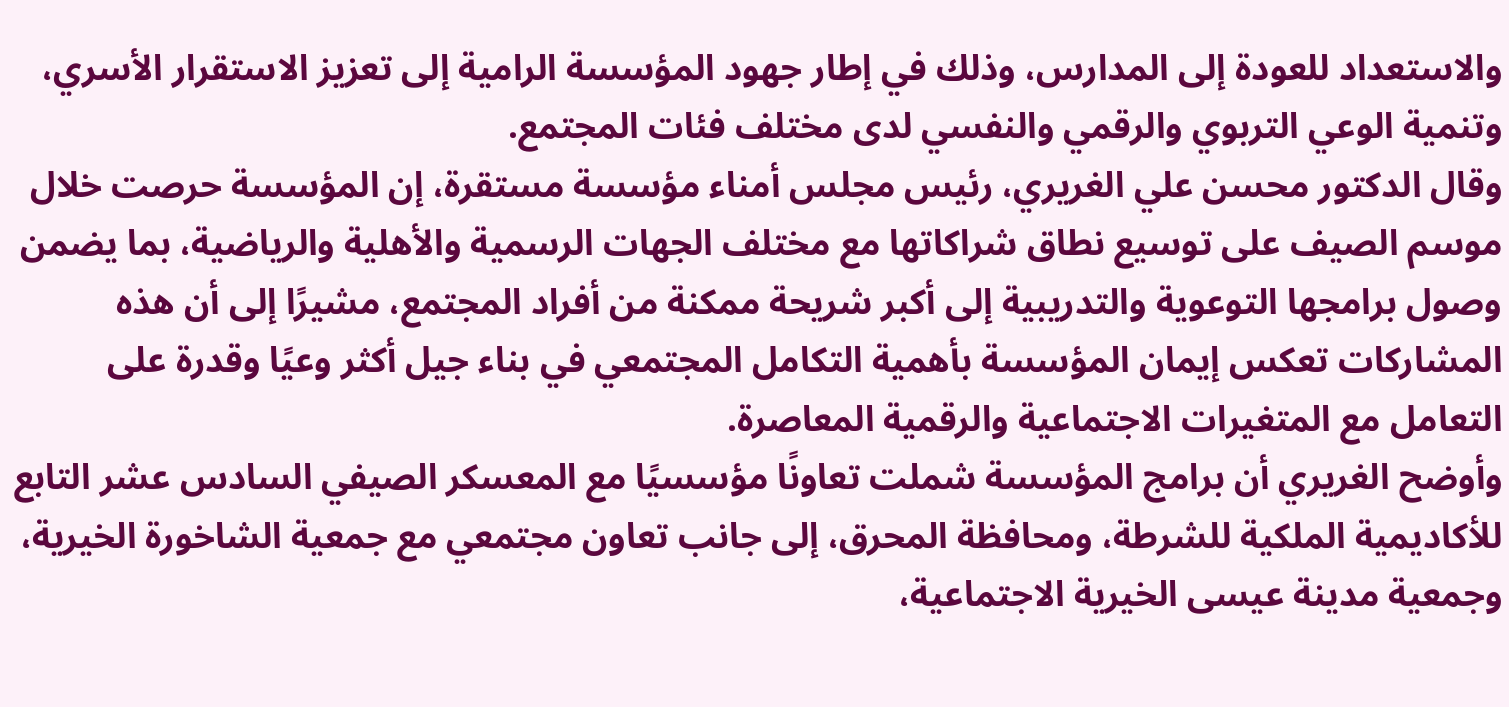والاستعداد للعودة إلى المدارس، وذلك في إطار جهود المؤسسة الرامية إلى تعزيز الاستقرار الأسري، وتنمية الوعي التربوي والرقمي والنفسي لدى مختلف فئات المجتمع.
وقال الدكتور محسن علي الغريري، رئيس مجلس أمناء مؤسسة مستقرة، إن المؤسسة حرصت خلال موسم الصيف على توسيع نطاق شراكاتها مع مختلف الجهات الرسمية والأهلية والرياضية، بما يضمن وصول برامجها التوعوية والتدريبية إلى أكبر شريحة ممكنة من أفراد المجتمع، مشيرًا إلى أن هذه المشاركات تعكس إيمان المؤسسة بأهمية التكامل المجتمعي في بناء جيل أكثر وعيًا وقدرة على التعامل مع المتغيرات الاجتماعية والرقمية المعاصرة.
وأوضح الغريري أن برامج المؤسسة شملت تعاونًا مؤسسيًا مع المعسكر الصيفي السادس عشر التابع للأكاديمية الملكية للشرطة، ومحافظة المحرق، إلى جانب تعاون مجتمعي مع جمعية الشاخورة الخيرية، وجمعية مدينة عيسى الخيرية الاجتماعية،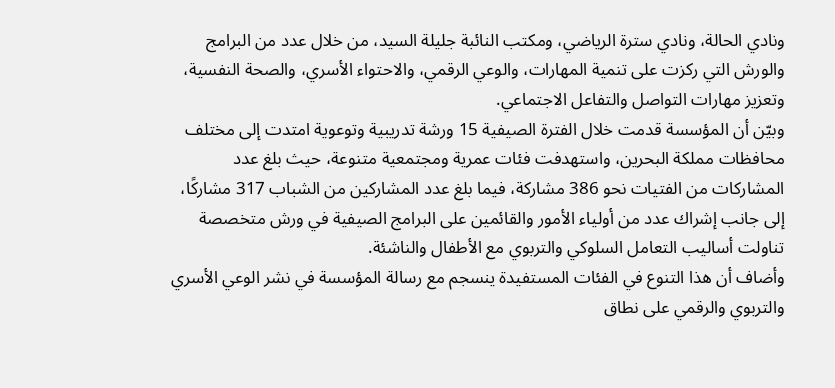ونادي الحالة، ونادي سترة الرياضي، ومكتب النائبة جليلة السيد، من خلال عدد من البرامج والورش التي ركزت على تنمية المهارات، والوعي الرقمي، والاحتواء الأسري، والصحة النفسية، وتعزيز مهارات التواصل والتفاعل الاجتماعي.
وبيّن أن المؤسسة قدمت خلال الفترة الصيفية 15 ورشة تدريبية وتوعوية امتدت إلى مختلف محافظات مملكة البحرين، واستهدفت فئات عمرية ومجتمعية متنوعة، حيث بلغ عدد المشاركات من الفتيات نحو 386 مشاركة، فيما بلغ عدد المشاركين من الشباب 317 مشاركًا، إلى جانب إشراك عدد من أولياء الأمور والقائمين على البرامج الصيفية في ورش متخصصة تناولت أساليب التعامل السلوكي والتربوي مع الأطفال والناشئة.
وأضاف أن هذا التنوع في الفئات المستفيدة ينسجم مع رسالة المؤسسة في نشر الوعي الأسري والتربوي والرقمي على نطاق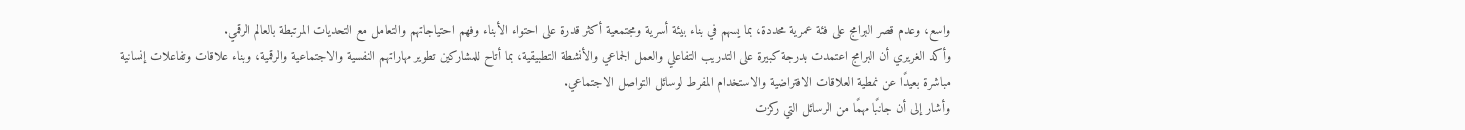واسع، وعدم قصر البرامج على فئة عمرية محددة، بما يسهم في بناء بيئة أسرية ومجتمعية أكثر قدرة على احتواء الأبناء وفهم احتياجاتهم والتعامل مع التحديات المرتبطة بالعالم الرقمي.
وأكد الغريري أن البرامج اعتمدت بدرجة كبيرة على التدريب التفاعلي والعمل الجماعي والأنشطة التطبيقية، بما أتاح للمشاركين تطوير مهاراتهم النفسية والاجتماعية والرقمية، وبناء علاقات وتفاعلات إنسانية مباشرة بعيدًا عن نمطية العلاقات الافتراضية والاستخدام المفرط لوسائل التواصل الاجتماعي.
وأشار إلى أن جانبًا مهمًا من الرسائل التي ركزت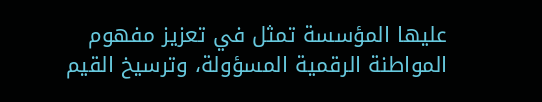عليها المؤسسة تمثل في تعزيز مفهوم المواطنة الرقمية المسؤولة، وترسيخ القيم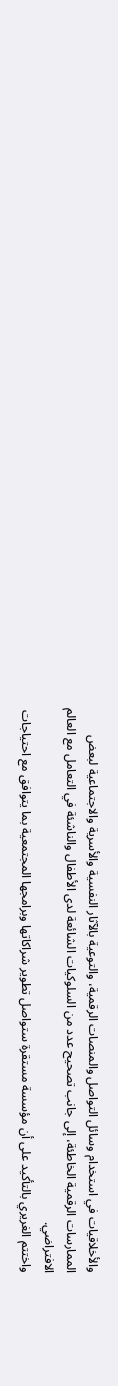والأخلاقيات في استخدام وسائل التواصل والمنصات الرقمية، والتوعية بالآثار النفسية والأسرية والاجتماعية لبعض الممارسات الرقمية الخاطئة، إلى جانب تصحيح عدد من السلوكيات الشائعة لدى الأطفال والناشئة في التعامل مع العالم الافتراضي.
واختتم الغريري بالتأكيد على أن مؤسسة مستقرة ستواصل تطوير شراكاتها وبرامجها المجتمعية بما يتوافق مع احتياجات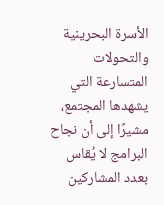الأسرة البحرينية والتحولات المتسارعة التي يشهدها المجتمع، مشيرًا إلى أن نجاح البرامج لا يُقاس بعدد المشاركين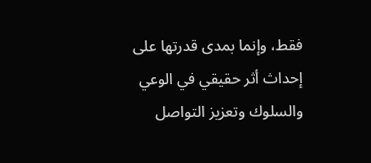فقط، وإنما بمدى قدرتها على إحداث أثر حقيقي في الوعي والسلوك وتعزيز التواصل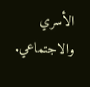الأسري والاجتماعي.